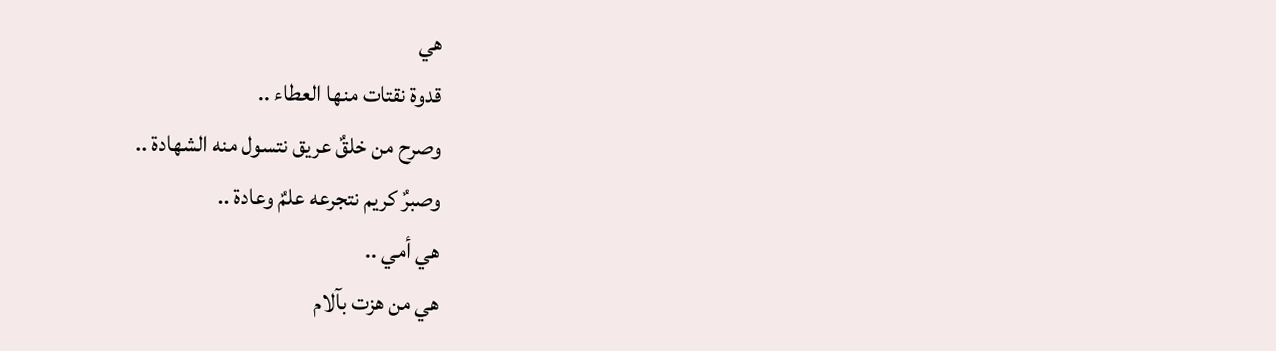هي
قدوة نقتات منها العطاء ..
وصرح من خلقٌ عريق نتسول منه الشهادة ..
وصبرٌ كريم نتجرعه علمٌ وعادة ..
هي أمي ..
هي من هزت بآلام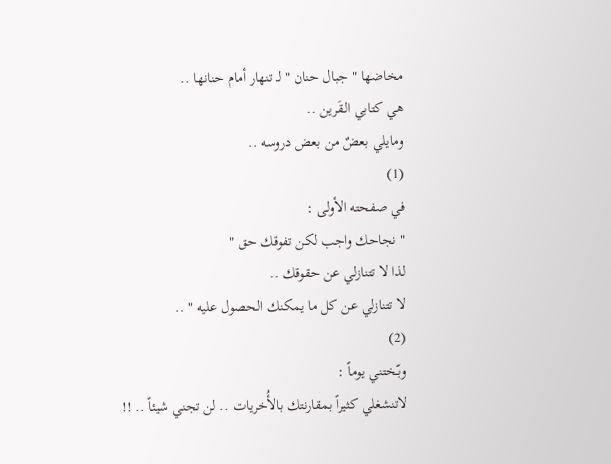مخاضها " جبال حنان " لـ تنهار أمام حنانها ..
هي كتابي الـقَرين ..
ومايلي بعضٌ من بعض دروسه ..
(1)
في صفحته الأولى :
" نجاحك واجب لكن تفوقك حق "
لذا لا تتنازلي عن حقوقك ..
لا تتنازلي عن كل ما يمكنك الحصول عليه " ..
(2)
وبّـختني يوماً :
لاتنشغلي كثيراً بمقارنتك بالأُخريات .. لن تجني شيئاً .. !!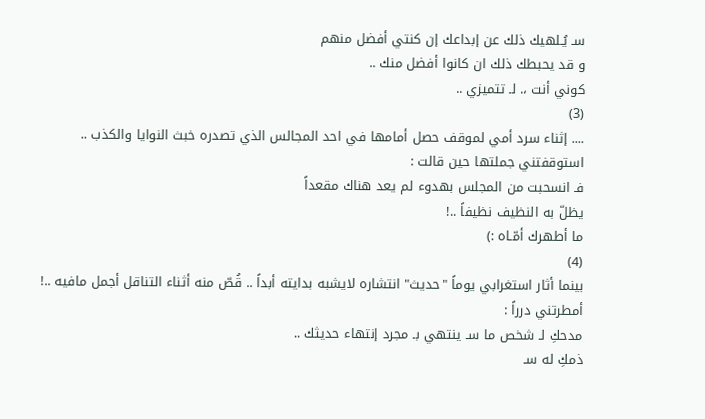سـ يُـلهيك ذلك عن إبداعك إن كنتي أفضل منهم
و قد يحبطك ذلك ان كانوا أفضل منك ..
كوني أنت ،. لـ تتميزي ..
(3)
.... إثناء سرد أمي لموقف حصل أمامها في احد المجالس الذي تصدره خبث النوايا والكذب ..
استوقفتني جملتها حين قالت :
فـ انسحبت من المجلس بهدوء لم يعد هناك مقعداً
يظلّ به النظيف نظيفاً ..!
ما أطهرك أمّـاه :)
(4)
بينما أثار استغرابي يوماً "حديث" انتشاره لايشبه بدايته أبداً .. قُصّ منه أثناء التناقل أجمل مافيه ..!
أمطرتني درراً :
مدحكِ لـ شخص ما سـ ينتهي بـ مجرد إنتهاء حديثك ..
ذمكِ له سـ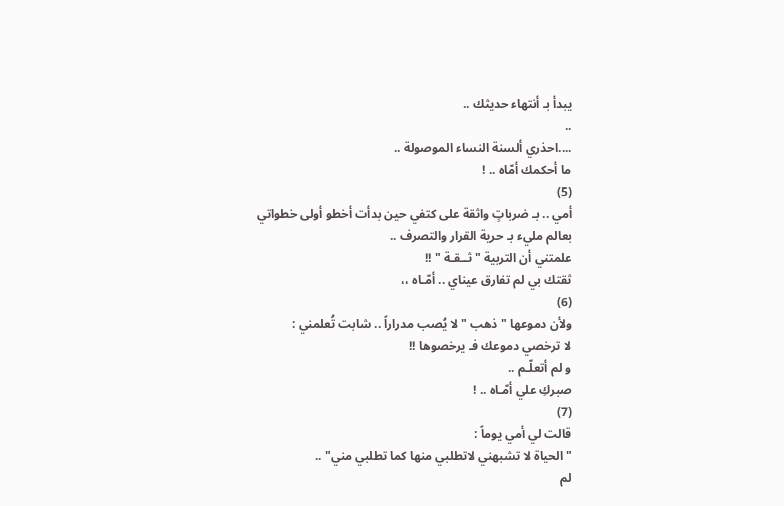يبدأ بـ أنتهاء حديثك ..
..
....احذري ألسنة النساء الموصولة ..
ما أحكمك أمّاه .. !
(5)
أمي .. بـ ضرباتٍ واثقة على كتفي حين بدأت أخطو أولى خطواتي بعالم مليء بـ حرية القرار والتصرف ..
علمتني أن التربية " ثــقـة " !!
ثقتك بي لم تفارق عيناي .. أمّـاه ،،
(6)
ولأن دموعها " ذهب " لا يُصب مدراراً .. شابت تُعلمني :
لا ترخصي دموعك فـ يرخصوها !!
و لم أتعلّـم ..
صبركِ علي أمّـاه .. !
(7)
قالت لي أمي يوماً :
" الحياة لا تشبهني لاتطلبي منها كما تطلبي مني" ..
لم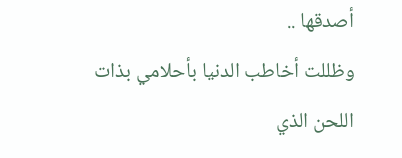أصدقها ..
وظللت أخاطب الدنيا بأحلامي بذات اللحن الذي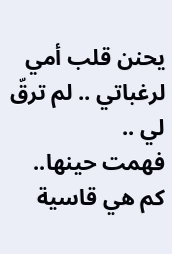يحنن قلب أمي لرغباتي .. لم ترقّ لي ..
فهمت حينها..
كم هي قاسية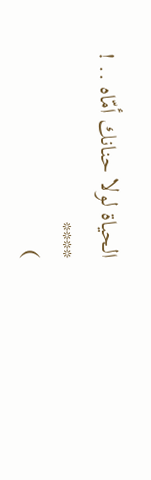الحياة لولا حنانك أمّاه .. !
****
)